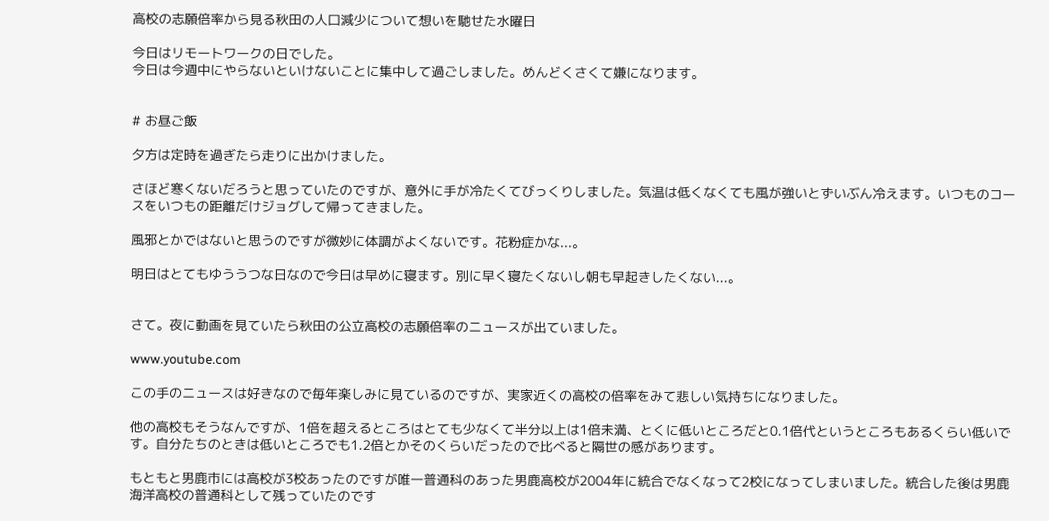高校の志願倍率から見る秋田の人口減少について想いを馳せた水曜日

今日はリモートワークの日でした。
今日は今週中にやらないといけないことに集中して過ごしました。めんどくさくて嫌になります。


# お昼ご飯

夕方は定時を過ぎたら走りに出かけました。

さほど寒くないだろうと思っていたのですが、意外に手が冷たくてびっくりしました。気温は低くなくても風が強いとずいぶん冷えます。いつものコースをいつもの距離だけジョグして帰ってきました。

風邪とかではないと思うのですが微妙に体調がよくないです。花粉症かな...。

明日はとてもゆううつな日なので今日は早めに寝ます。別に早く寝たくないし朝も早起きしたくない...。


さて。夜に動画を見ていたら秋田の公立高校の志願倍率のニュースが出ていました。

www.youtube.com

この手のニュースは好きなので毎年楽しみに見ているのですが、実家近くの高校の倍率をみて悲しい気持ちになりました。

他の高校もそうなんですが、1倍を超えるところはとても少なくて半分以上は1倍未満、とくに低いところだと0.1倍代というところもあるくらい低いです。自分たちのときは低いところでも1.2倍とかそのくらいだったので比べると隔世の感があります。

もともと男鹿市には高校が3校あったのですが唯一普通科のあった男鹿高校が2004年に統合でなくなって2校になってしまいました。統合した後は男鹿海洋高校の普通科として残っていたのです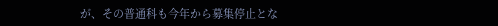が、その普通科も今年から募集停止とな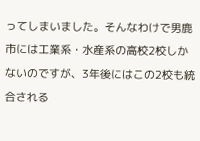ってしまいました。そんなわけで男鹿市には工業系・水産系の高校2校しかないのですが、3年後にはこの2校も統合される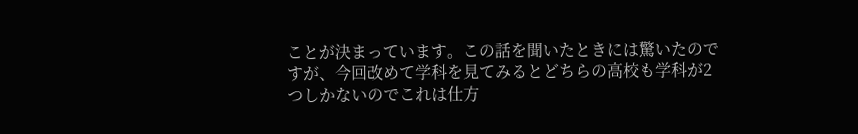ことが決まっています。この話を聞いたときには驚いたのですが、今回改めて学科を見てみるとどちらの高校も学科が2つしかないのでこれは仕方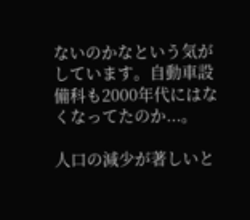ないのかなという気がしています。自動車設備科も2000年代にはなくなってたのか...。

人口の減少が著しいと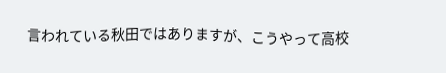言われている秋田ではありますが、こうやって高校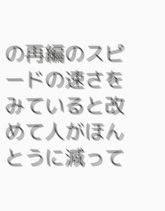の再編のスピードの速さをみていると改めて人がほんとうに減って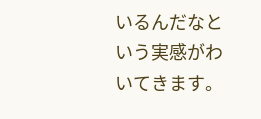いるんだなという実感がわいてきます。